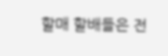할매 할배들은 전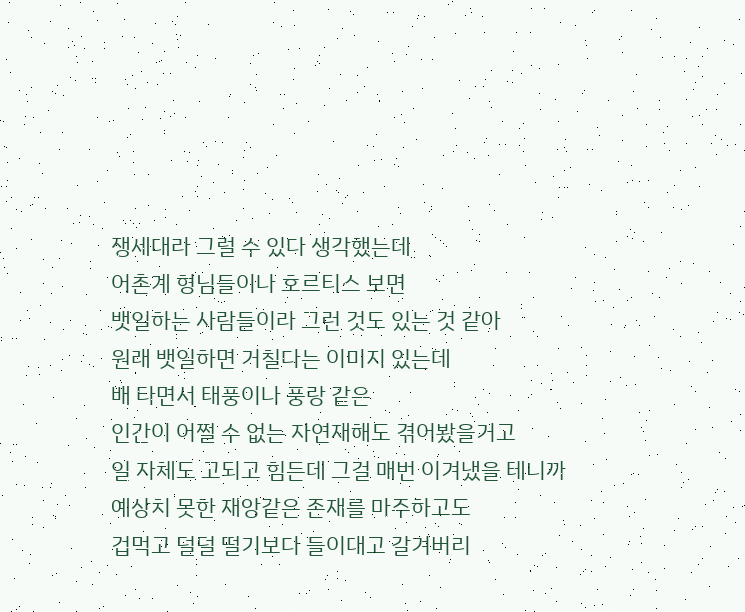쟁세대라 그럴 수 있다 생각했는데
어촌계 형님들이나 호르티스 보면
뱃일하는 사람들이라 그런 것도 있는 것 같아
원래 뱃일하면 거칠다는 이미지 있는데
배 타면서 태풍이나 풍랑 같은
인간이 어쩔 수 없는 자연재해도 겪어봤을거고
일 자체도 고되고 힘든데 그걸 매번 이겨냈을 테니까
예상치 못한 재앙같은 존재를 마주하고도
겁먹고 덜덜 떨기보다 들이대고 갈겨버리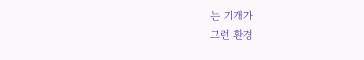는 기개가
그런 환경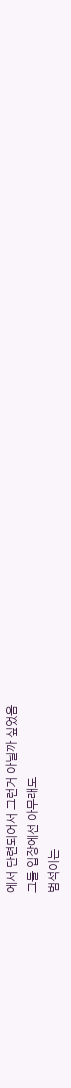에서 단련되어서 그런거 아닐까 싶었음
그들 입장에선 아무래도
범석이는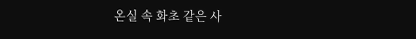온실 속 화초 같은 사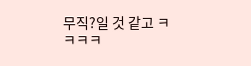무직?일 것 같고 ㅋㅋㅋㅋ